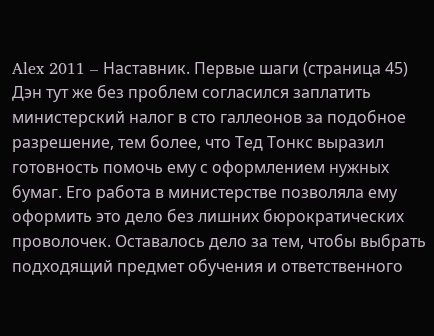Alex 2011 – Наставник. Первые шаги (страница 45)
Дэн тут же без проблем согласился заплатить министерский налог в сто галлеонов за подобное разрешение, тем более, что Тед Тонкс выразил готовность помочь ему с оформлением нужных бумаг. Его работа в министерстве позволяла ему оформить это дело без лишних бюрократических проволочек. Оставалось дело за тем, чтобы выбрать подходящий предмет обучения и ответственного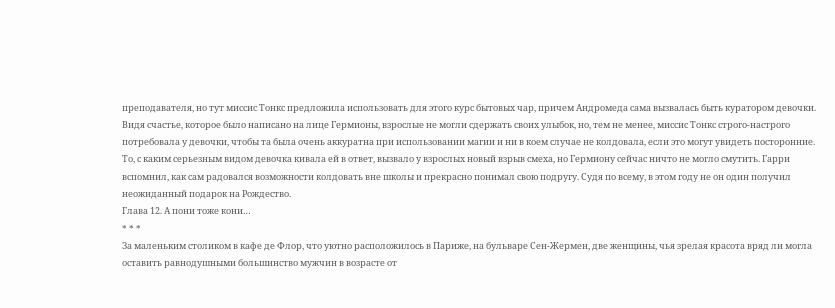преподавателя, но тут миссис Тонкс предложила использовать для этого курс бытовых чар, причем Андромеда сама вызвалась быть куратором девочки.
Видя счастье, которое было написано на лице Гермионы, взрослые не могли сдержать своих улыбок, но, тем не менее, миссис Тонкс строго-настрого потребовала у девочки, чтобы та была очень аккуратна при использовании магии и ни в коем случае не колдовала, если это могут увидеть посторонние. То, с каким серьезным видом девочка кивала ей в ответ, вызвало у взрослых новый взрыв смеха, но Гермиону сейчас ничто не могло смутить. Гарри вспомнил, как сам радовался возможности колдовать вне школы и прекрасно понимал свою подругу. Судя по всему, в этом году не он один получил неожиданный подарок на Рождество.
Глава 12. А пони тоже кони…
* * *
За маленьким столиком в кафе де Флор, что уютно расположилось в Париже, на бульваре Сен-Жермен, две женщины, чья зрелая красота вряд ли могла оставить равнодушными большинство мужчин в возрасте от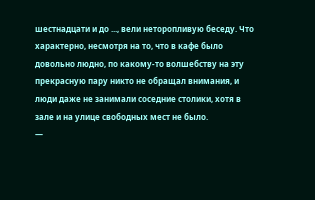шестнадцати и до ..., вели неторопливую беседу. Что характерно, несмотря на то, что в кафе было довольно людно, по какому-то волшебству на эту прекрасную пару никто не обращал внимания, и люди даже не занимали соседние столики, хотя в зале и на улице свободных мест не было.
—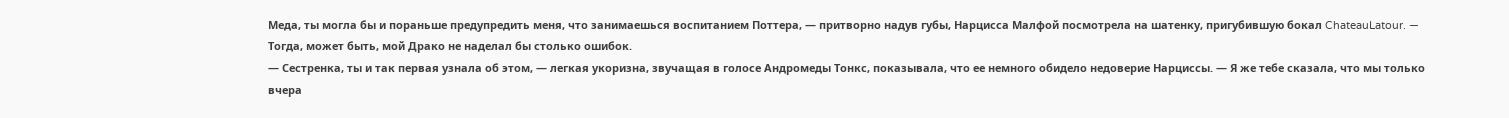Меда, ты могла бы и пораньше предупредить меня, что занимаешься воспитанием Поттера, — притворно надув губы, Нарцисса Малфой посмотрела на шатенку, пригубившую бокал ChateauLatour. — Тогда, может быть, мой Драко не наделал бы столько ошибок.
— Сестренка, ты и так первая узнала об этом, — легкая укоризна, звучащая в голосе Андромеды Тонкс, показывала, что ее немного обидело недоверие Нарциссы. — Я же тебе сказала, что мы только вчера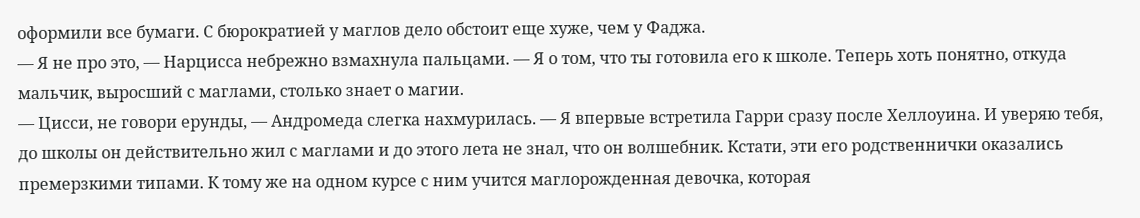оформили все бумаги. С бюрократией у маглов дело обстоит еще хуже, чем у Фаджа.
— Я не про это, — Нарцисса небрежно взмахнула пальцами. — Я о том, что ты готовила его к школе. Теперь хоть понятно, откуда мальчик, выросший с маглами, столько знает о магии.
— Цисси, не говори ерунды, — Андромеда слегка нахмурилась. — Я впервые встретила Гарри сразу после Хеллоуина. И уверяю тебя, до школы он действительно жил с маглами и до этого лета не знал, что он волшебник. Кстати, эти его родственнички оказались премерзкими типами. К тому же на одном курсе с ним учится маглорожденная девочка, которая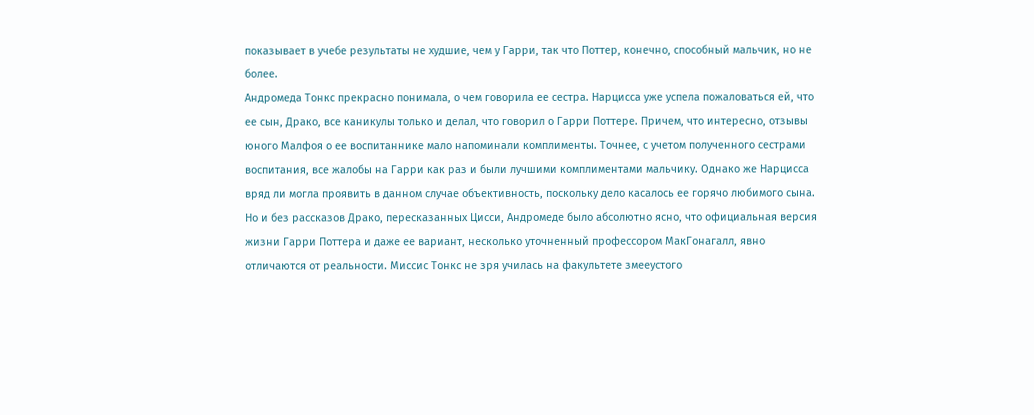показывает в учебе результаты не худшие, чем у Гарри, так что Поттер, конечно, способный мальчик, но не более.
Андромеда Тонкс прекрасно понимала, о чем говорила ее сестра. Нарцисса уже успела пожаловаться ей, что ее сын, Драко, все каникулы только и делал, что говорил о Гарри Поттере. Причем, что интересно, отзывы юного Малфоя о ее воспитаннике мало напоминали комплименты. Точнее, с учетом полученного сестрами воспитания, все жалобы на Гарри как раз и были лучшими комплиментами мальчику. Однако же Нарцисса вряд ли могла проявить в данном случае объективность, поскольку дело касалось ее горячо любимого сына.
Но и без рассказов Драко, пересказанных Цисси, Андромеде было абсолютно ясно, что официальная версия жизни Гарри Поттера и даже ее вариант, несколько уточненный профессором МакГонагалл, явно отличаются от реальности. Миссис Тонкс не зря училась на факультете змееустого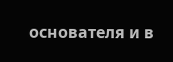основателя и в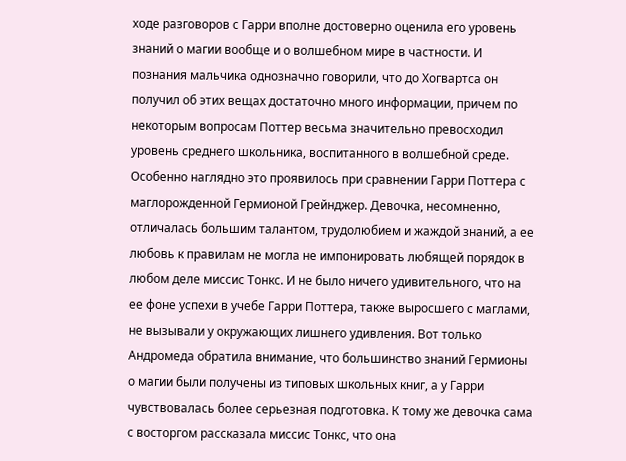ходе разговоров с Гарри вполне достоверно оценила его уровень знаний о магии вообще и о волшебном мире в частности. И познания мальчика однозначно говорили, что до Хогвартса он получил об этих вещах достаточно много информации, причем по некоторым вопросам Поттер весьма значительно превосходил уровень среднего школьника, воспитанного в волшебной среде.
Особенно наглядно это проявилось при сравнении Гарри Поттера с маглорожденной Гермионой Грейнджер. Девочка, несомненно, отличалась большим талантом, трудолюбием и жаждой знаний, а ее любовь к правилам не могла не импонировать любящей порядок в любом деле миссис Тонкс. И не было ничего удивительного, что на ее фоне успехи в учебе Гарри Поттера, также выросшего с маглами, не вызывали у окружающих лишнего удивления. Вот только Андромеда обратила внимание, что большинство знаний Гермионы о магии были получены из типовых школьных книг, а у Гарри чувствовалась более серьезная подготовка. К тому же девочка сама с восторгом рассказала миссис Тонкс, что она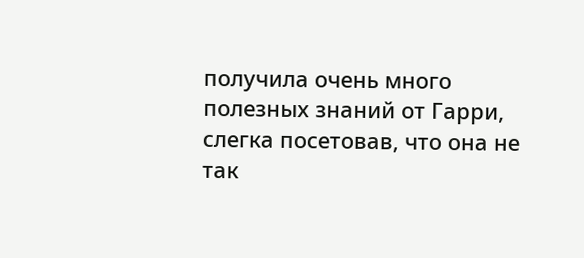получила очень много полезных знаний от Гарри, слегка посетовав, что она не так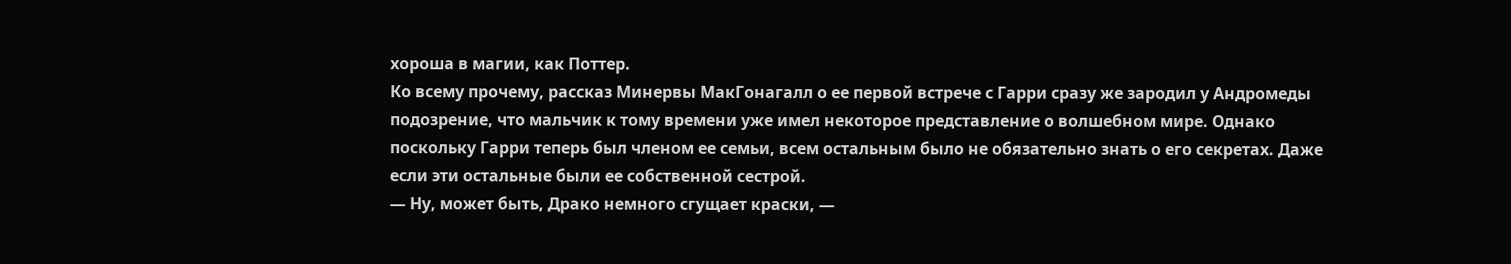хороша в магии, как Поттер.
Ко всему прочему, рассказ Минервы МакГонагалл о ее первой встрече с Гарри сразу же зародил у Андромеды подозрение, что мальчик к тому времени уже имел некоторое представление о волшебном мире. Однако поскольку Гарри теперь был членом ее семьи, всем остальным было не обязательно знать о его секретах. Даже если эти остальные были ее собственной сестрой.
— Ну, может быть, Драко немного сгущает краски, —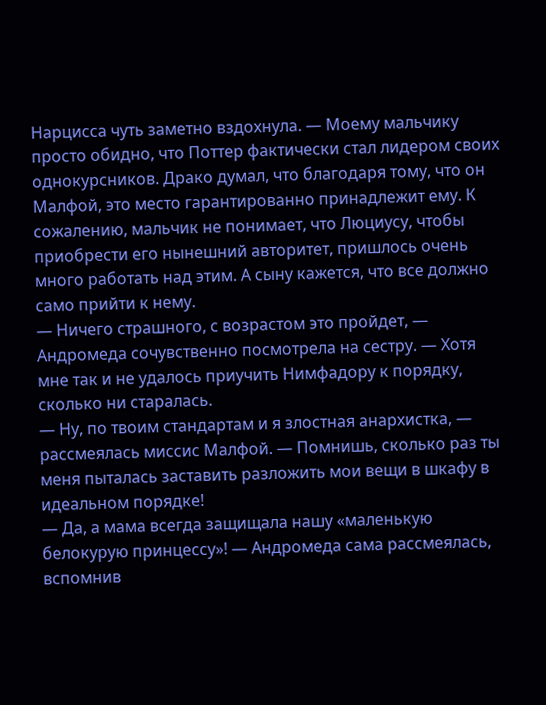Нарцисса чуть заметно вздохнула. — Моему мальчику просто обидно, что Поттер фактически стал лидером своих однокурсников. Драко думал, что благодаря тому, что он Малфой, это место гарантированно принадлежит ему. К сожалению, мальчик не понимает, что Люциусу, чтобы приобрести его нынешний авторитет, пришлось очень много работать над этим. А сыну кажется, что все должно само прийти к нему.
— Ничего страшного, с возрастом это пройдет, — Андромеда сочувственно посмотрела на сестру. — Хотя мне так и не удалось приучить Нимфадору к порядку, сколько ни старалась.
— Ну, по твоим стандартам и я злостная анархистка, — рассмеялась миссис Малфой. — Помнишь, сколько раз ты меня пыталась заставить разложить мои вещи в шкафу в идеальном порядке!
— Да, а мама всегда защищала нашу «маленькую белокурую принцессу»! — Андромеда сама рассмеялась, вспомнив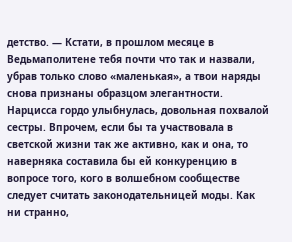детство. — Кстати, в прошлом месяце в Ведьмаполитене тебя почти что так и назвали, убрав только слово «маленькая», а твои наряды снова признаны образцом элегантности.
Нарцисса гордо улыбнулась, довольная похвалой сестры. Впрочем, если бы та участвовала в светской жизни так же активно, как и она, то наверняка составила бы ей конкуренцию в вопросе того, кого в волшебном сообществе следует считать законодательницей моды. Как ни странно,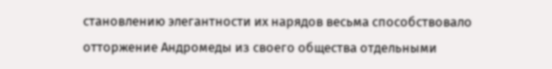становлению элегантности их нарядов весьма способствовало отторжение Андромеды из своего общества отдельными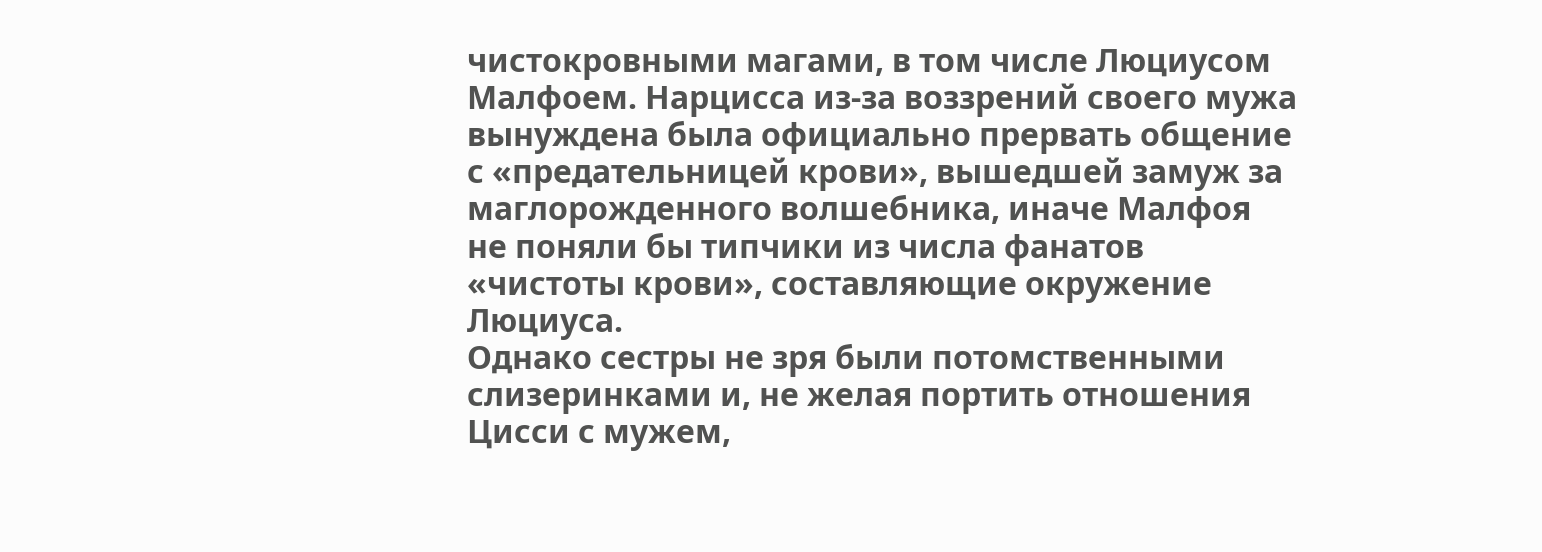чистокровными магами, в том числе Люциусом Малфоем. Нарцисса из-за воззрений своего мужа вынуждена была официально прервать общение с «предательницей крови», вышедшей замуж за маглорожденного волшебника, иначе Малфоя не поняли бы типчики из числа фанатов «чистоты крови», составляющие окружение Люциуса.
Однако сестры не зря были потомственными слизеринками и, не желая портить отношения Цисси с мужем,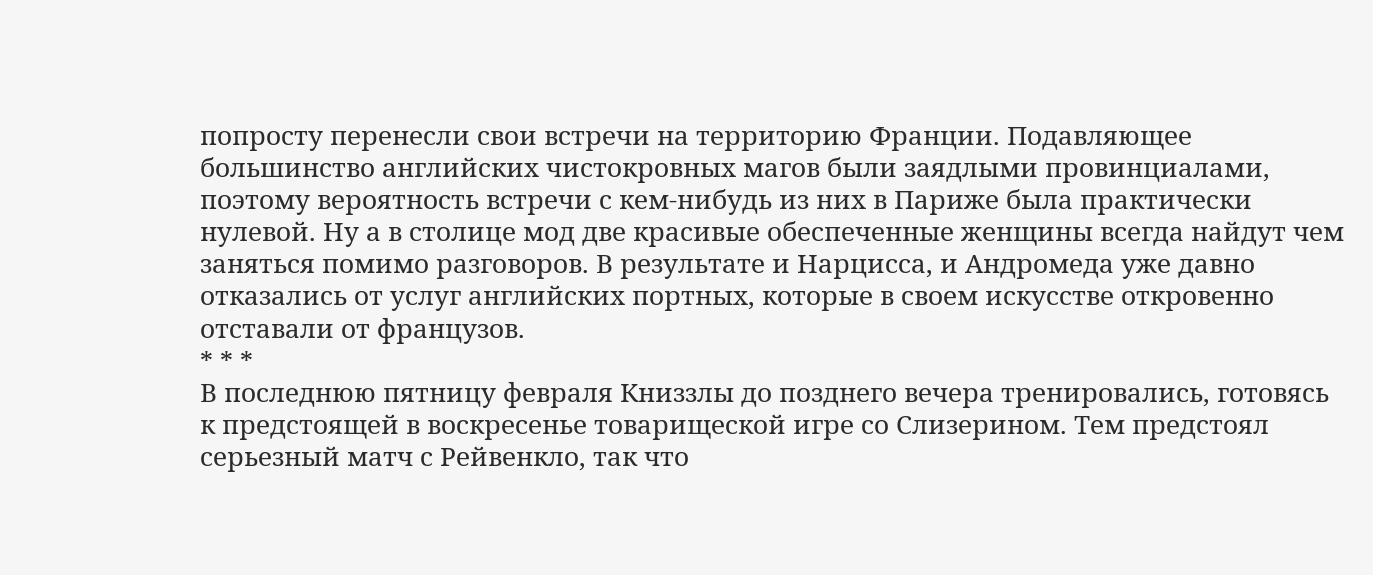попросту перенесли свои встречи на территорию Франции. Подавляющее большинство английских чистокровных магов были заядлыми провинциалами, поэтому вероятность встречи с кем-нибудь из них в Париже была практически нулевой. Ну а в столице мод две красивые обеспеченные женщины всегда найдут чем заняться помимо разговоров. В результате и Нарцисса, и Андромеда уже давно отказались от услуг английских портных, которые в своем искусстве откровенно отставали от французов.
* * *
В последнюю пятницу февраля Книззлы до позднего вечера тренировались, готовясь к предстоящей в воскресенье товарищеской игре со Слизерином. Тем предстоял серьезный матч с Рейвенкло, так что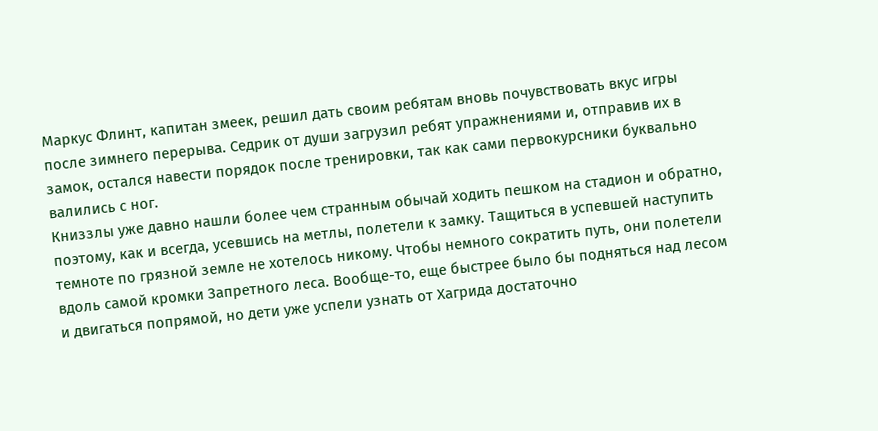Маркус Флинт, капитан змеек, решил дать своим ребятам вновь почувствовать вкус игры после зимнего перерыва. Седрик от души загрузил ребят упражнениями и, отправив их в замок, остался навести порядок после тренировки, так как сами первокурсники буквально валились с ног.
Книззлы уже давно нашли более чем странным обычай ходить пешком на стадион и обратно, поэтому, как и всегда, усевшись на метлы, полетели к замку. Тащиться в успевшей наступить темноте по грязной земле не хотелось никому. Чтобы немного сократить путь, они полетели вдоль самой кромки Запретного леса. Вообще-то, еще быстрее было бы подняться над лесом и двигаться попрямой, но дети уже успели узнать от Хагрида достаточно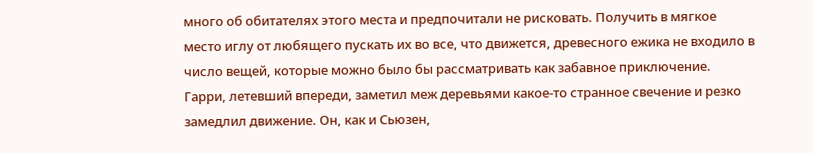много об обитателях этого места и предпочитали не рисковать. Получить в мягкое место иглу от любящего пускать их во все, что движется, древесного ежика не входило в число вещей, которые можно было бы рассматривать как забавное приключение.
Гарри, летевший впереди, заметил меж деревьями какое-то странное свечение и резко замедлил движение. Он, как и Сьюзен,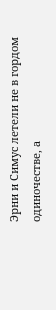Эрни и Симус летели не в гордом одиночестве, а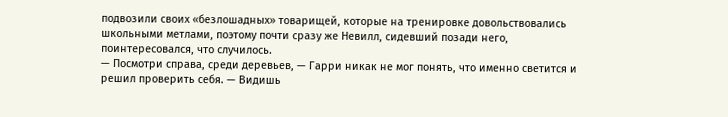подвозили своих «безлошадных» товарищей, которые на тренировке довольствовались школьными метлами, поэтому почти сразу же Невилл, сидевший позади него, поинтересовался, что случилось.
— Посмотри справа, среди деревьев, — Гарри никак не мог понять, что именно светится и решил проверить себя. — Видишь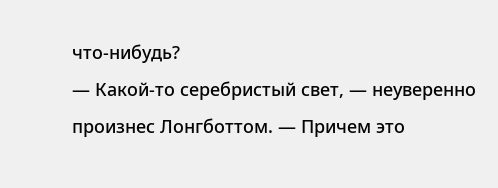что-нибудь?
— Какой-то серебристый свет, — неуверенно произнес Лонгботтом. — Причем это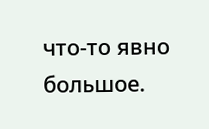что-то явно большое.